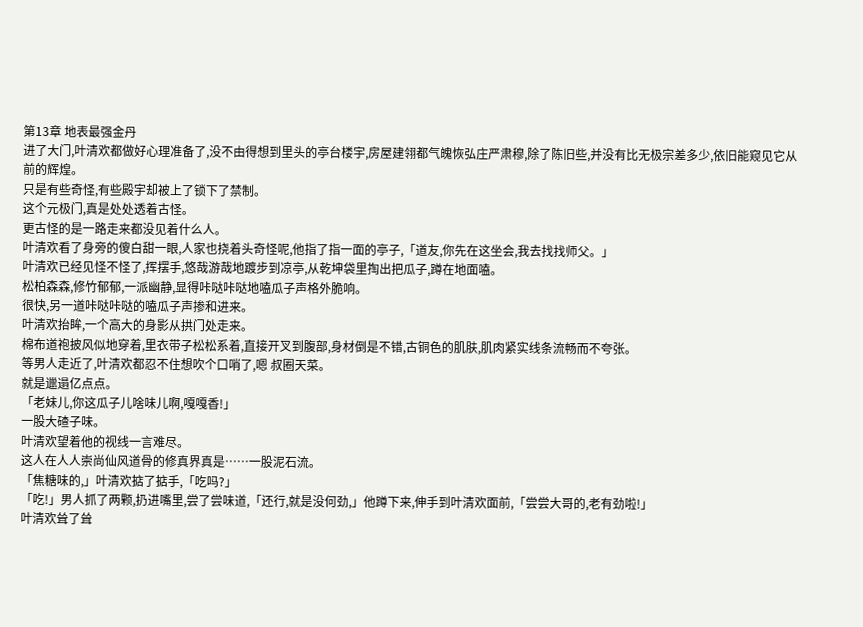第13章 地表最强金丹
进了大门,叶清欢都做好心理准备了,没不由得想到里头的亭台楼宇,房屋建翎都气魄恢弘庄严肃穆,除了陈旧些,并没有比无极宗差多少,依旧能窥见它从前的辉煌。
只是有些奇怪,有些殿宇却被上了锁下了禁制。
这个元极门,真是处处透着古怪。
更古怪的是一路走来都没见着什么人。
叶清欢看了身旁的傻白甜一眼,人家也挠着头奇怪呢,他指了指一面的亭子,「道友,你先在这坐会,我去找找师父。」
叶清欢已经见怪不怪了,挥摆手,悠哉游哉地踱步到凉亭,从乾坤袋里掏出把瓜子,蹲在地面嗑。
松柏森森,修竹郁郁,一派幽静,显得咔哒咔哒地嗑瓜子声格外脆响。
很快,另一道咔哒咔哒的嗑瓜子声掺和进来。
叶清欢抬眸,一个高大的身影从拱门处走来。
棉布道袍披风似地穿着,里衣带子松松系着,直接开叉到腹部,身材倒是不错,古铜色的肌肤,肌肉紧实线条流畅而不夸张。
等男人走近了,叶清欢都忍不住想吹个口哨了,嗯 叔圈天菜。
就是邋遢亿点点。
「老妹儿,你这瓜子儿啥味儿啊,嘎嘎香!」
一股大碴子味。
叶清欢望着他的视线一言难尽。
这人在人人崇尚仙风道骨的修真界真是……一股泥石流。
「焦糖味的,」叶清欢掂了掂手,「吃吗?」
「吃!」男人抓了两颗,扔进嘴里,尝了尝味道,「还行,就是没何劲,」他蹲下来,伸手到叶清欢面前,「尝尝大哥的,老有劲啦!」
叶清欢耸了耸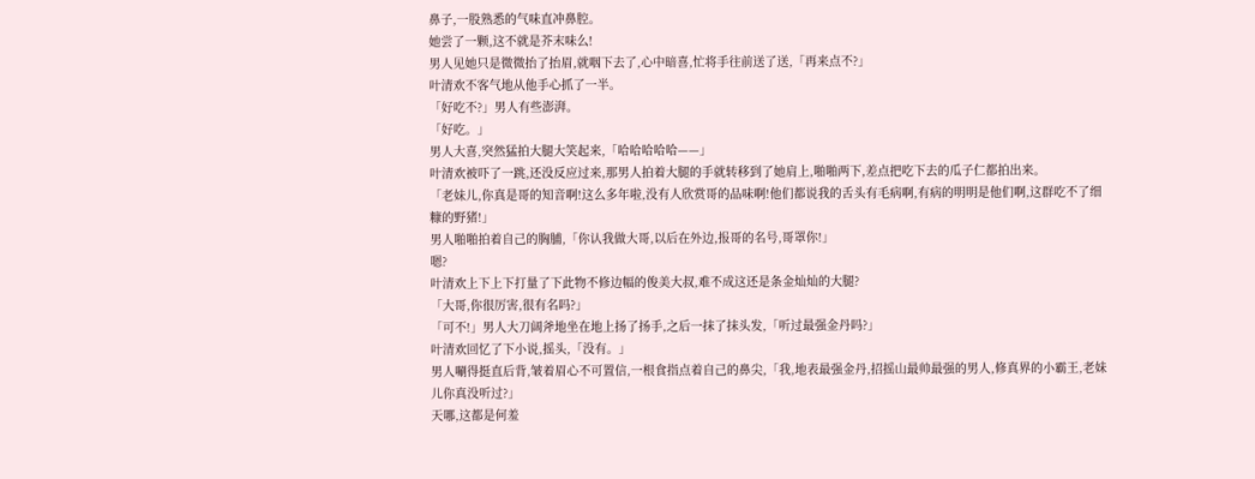鼻子,一股熟悉的气味直冲鼻腔。
她尝了一颗,这不就是芥末味么!
男人见她只是微微抬了抬眉,就咽下去了,心中暗喜,忙将手往前送了送,「再来点不?」
叶清欢不客气地从他手心抓了一半。
「好吃不?」男人有些澎湃。
「好吃。」
男人大喜,突然猛拍大腿大笑起来,「哈哈哈哈哈——」
叶清欢被吓了一跳,还没反应过来,那男人拍着大腿的手就转移到了她肩上,啪啪两下,差点把吃下去的瓜子仁都拍出来。
「老妹儿,你真是哥的知音啊!这么多年啦,没有人欣赏哥的品味啊!他们都说我的舌头有毛病啊,有病的明明是他们啊,这群吃不了细糠的野猪!」
男人啪啪拍着自己的胸脯,「你认我做大哥,以后在外边,报哥的名号,哥罩你!」
嗯?
叶清欢上下上下打量了下此物不修边幅的俊美大叔,难不成这还是条金灿灿的大腿?
「大哥,你很厉害,很有名吗?」
「可不!」男人大刀阔斧地坐在地上扬了扬手,之后一抹了抹头发,「听过最强金丹吗?」
叶清欢回忆了下小说,摇头,「没有。」
男人唰得挺直后背,皱着眉心不可置信,一根食指点着自己的鼻尖,「我,地表最强金丹,招摇山最帅最强的男人,修真界的小霸王,老妹儿你真没听过?」
天哪,这都是何羞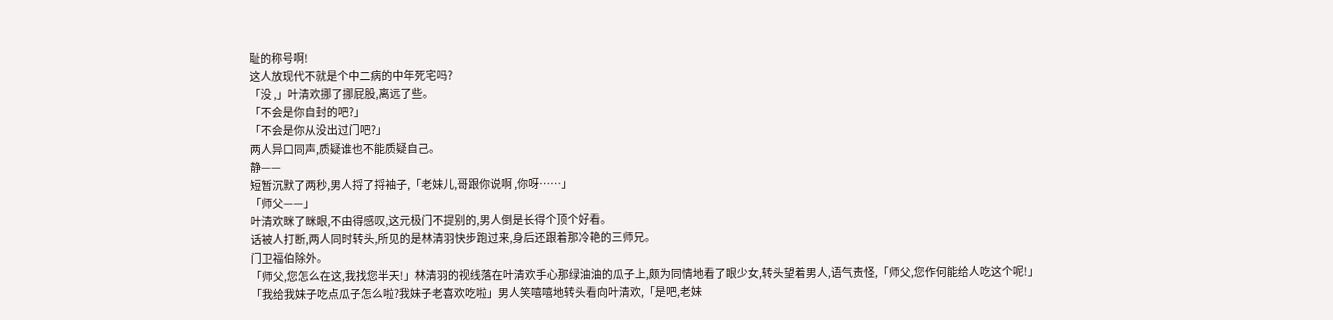耻的称号啊!
这人放现代不就是个中二病的中年死宅吗?
「没 ,」叶清欢挪了挪屁股,离远了些。
「不会是你自封的吧?」
「不会是你从没出过门吧?」
两人异口同声,质疑谁也不能质疑自己。
静——
短暂沉默了两秒,男人捋了捋袖子,「老妹儿,哥跟你说啊 ,你呀……」
「师父——」
叶清欢眯了眯眼,不由得感叹,这元极门不提别的,男人倒是长得个顶个好看。
话被人打断,两人同时转头,所见的是林清羽快步跑过来,身后还跟着那冷艳的三师兄。
门卫福伯除外。
「师父,您怎么在这,我找您半天!」林清羽的视线落在叶清欢手心那绿油油的瓜子上,颇为同情地看了眼少女,转头望着男人,语气责怪,「师父,您作何能给人吃这个呢!」
「我给我妹子吃点瓜子怎么啦?我妹子老喜欢吃啦」男人笑嘻嘻地转头看向叶清欢,「是吧,老妹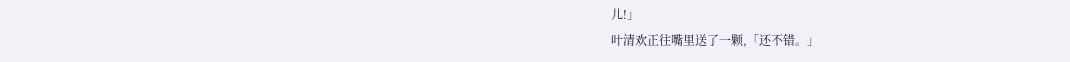儿!」
叶清欢正往嘴里送了一颗,「还不错。」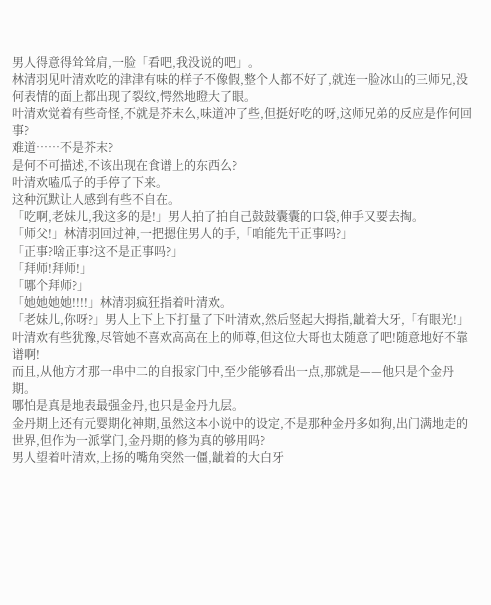男人得意得耸耸肩,一脸「看吧,我没说的吧」。
林清羽见叶清欢吃的津津有味的样子不像假,整个人都不好了,就连一脸冰山的三师兄,没何表情的面上都出现了裂纹,愕然地瞪大了眼。
叶清欢觉着有些奇怪,不就是芥末么,味道冲了些,但挺好吃的呀,这师兄弟的反应是作何回事?
难道……不是芥末?
是何不可描述,不该出现在食谱上的东西么?
叶清欢嗑瓜子的手停了下来。
这种沉默让人感到有些不自在。
「吃啊,老妹儿,我这多的是!」男人拍了拍自己鼓鼓囊囊的口袋,伸手又要去掏。
「师父!」林清羽回过神,一把摁住男人的手,「咱能先干正事吗?」
「正事?啥正事?这不是正事吗?」
「拜师!拜师!」
「哪个拜师?」
「她她她她!!!!」林清羽疯狂指着叶清欢。
「老妹儿,你呀?」男人上下上下打量了下叶清欢,然后竖起大拇指,龇着大牙,「有眼光!」
叶清欢有些犹豫,尽管她不喜欢高高在上的师尊,但这位大哥也太随意了吧!随意地好不靠谱啊!
而且,从他方才那一串中二的自报家门中,至少能够看出一点,那就是——他只是个金丹期。
哪怕是真是地表最强金丹,也只是金丹九层。
金丹期上还有元婴期化神期,虽然这本小说中的设定,不是那种金丹多如狗,出门满地走的世界,但作为一派掌门,金丹期的修为真的够用吗?
男人望着叶清欢,上扬的嘴角突然一僵,龇着的大白牙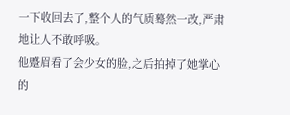一下收回去了,整个人的气质蓦然一改,严肃地让人不敢呼吸。
他蹙眉看了会少女的脸,之后拍掉了她掌心的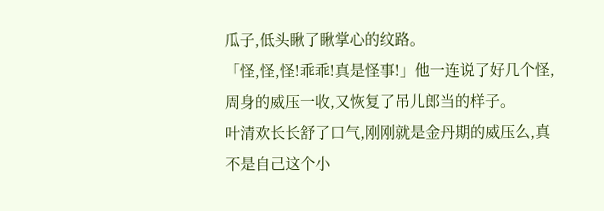瓜子,低头瞅了瞅掌心的纹路。
「怪,怪,怪!乖乖!真是怪事!」他一连说了好几个怪,周身的威压一收,又恢复了吊儿郎当的样子。
叶清欢长长舒了口气,刚刚就是金丹期的威压么,真不是自己这个小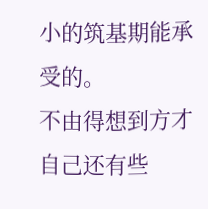小的筑基期能承受的。
不由得想到方才自己还有些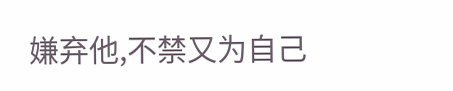嫌弃他,不禁又为自己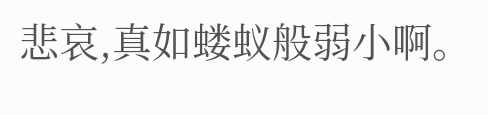悲哀,真如蝼蚁般弱小啊。